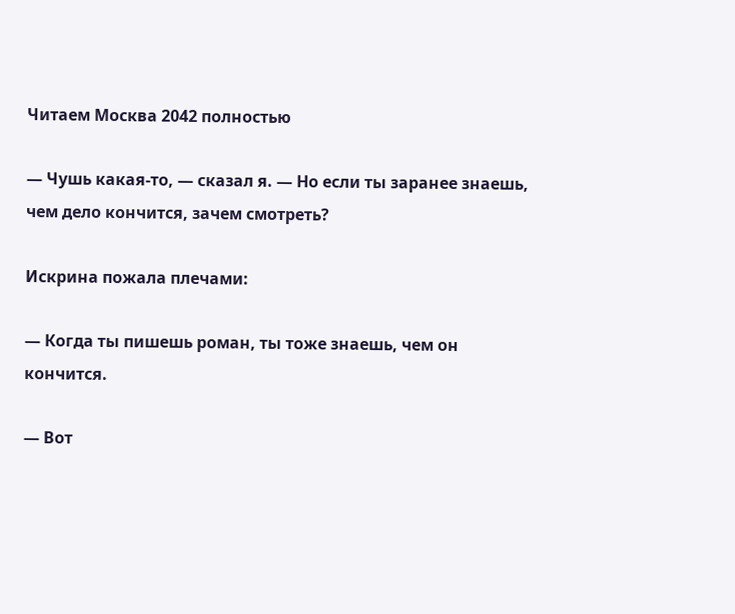Читаем Москва 2042 полностью

— Чушь какая-то, — сказал я. — Но если ты заранее знаешь, чем дело кончится, зачем смотреть?

Искрина пожала плечами:

— Когда ты пишешь роман, ты тоже знаешь, чем он кончится.

— Вот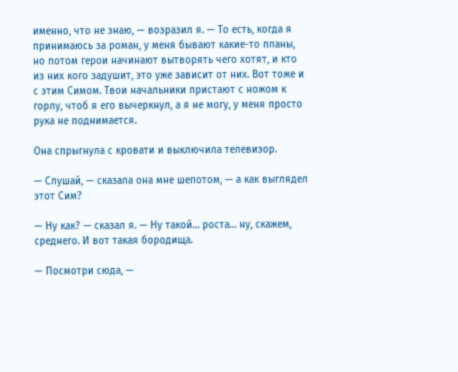именно, что не знаю, — возразил я. — То есть, когда я принимаюсь за роман, у меня бывают какие-то планы, но потом герои начинают вытворять чего хотят, и кто из них кого задушит, это уже зависит от них. Вот тоже и с этим Симом. Твои начальники пристают с ножом к горлу, чтоб я его вычеркнул, а я не могу, у меня просто рука не поднимается.

Она спрыгнула с кровати и выключила телевизор.

— Слушай, — сказала она мне шепотом, — а как выглядел этот Сим?

— Ну как? — сказал я. — Ну такой… роста… ну, скажем, среднего. И вот такая бородища.

— Посмотри сюда, —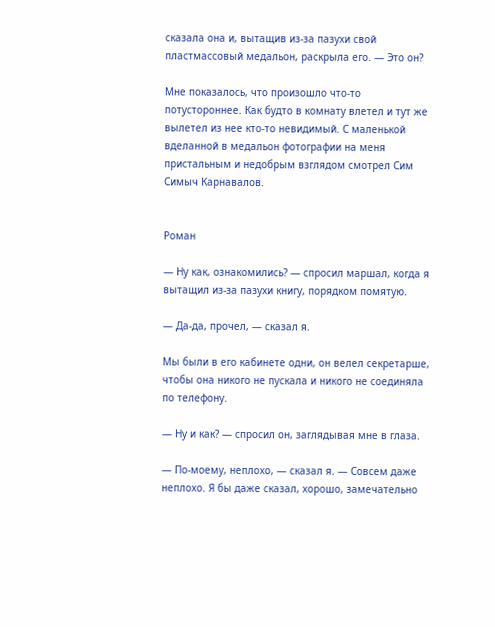сказала она и, вытащив из-за пазухи свой пластмассовый медальон, раскрыла его. — Это он?

Мне показалось, что произошло что-то потустороннее. Как будто в комнату влетел и тут же вылетел из нее кто-то невидимый. С маленькой вделанной в медальон фотографии на меня пристальным и недобрым взглядом смотрел Сим Симыч Карнавалов.


Роман

— Ну как, ознакомились? — спросил маршал, когда я вытащил из-за пазухи книгу, порядком помятую.

— Да-да, прочел, — сказал я.

Мы были в его кабинете одни, он велел секретарше, чтобы она никого не пускала и никого не соединяла по телефону.

— Ну и как? — спросил он, заглядывая мне в глаза.

— По-моему, неплохо, — сказал я. — Совсем даже неплохо. Я бы даже сказал, хорошо, замечательно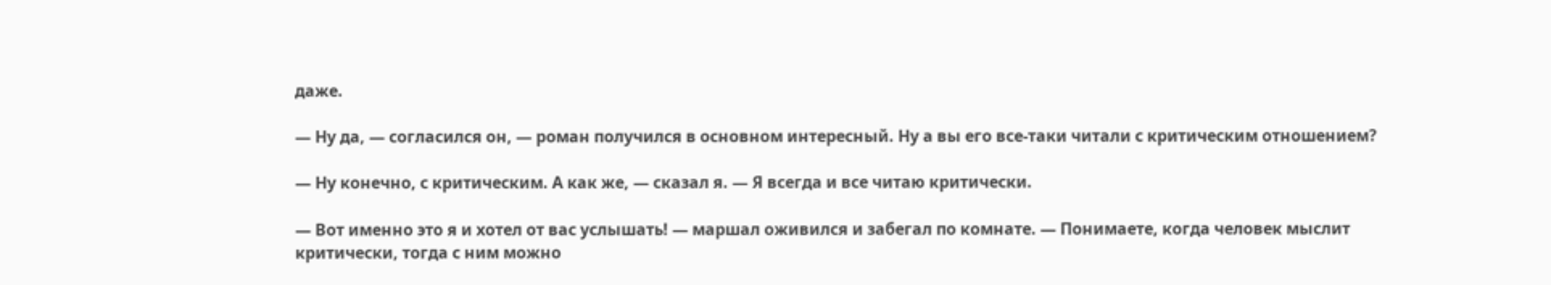даже.

— Ну да, — согласился он, — роман получился в основном интересный. Ну а вы его все-таки читали с критическим отношением?

— Ну конечно, с критическим. А как же, — сказал я. — Я всегда и все читаю критически.

— Вот именно это я и хотел от вас услышать! — маршал оживился и забегал по комнате. — Понимаете, когда человек мыслит критически, тогда с ним можно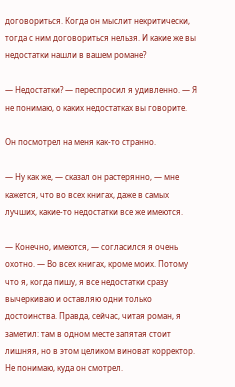договориться. Когда он мыслит некритически, тогда с ним договориться нельзя. И какие же вы недостатки нашли в вашем романе?

— Недостатки? — переспросил я удивленно. — Я не понимаю, о каких недостатках вы говорите.

Он посмотрел на меня как-то странно.

— Ну как же, — сказал он растерянно, — мне кажется, что во всех книгах, даже в самых лучших, какие-то недостатки все же имеются.

— Конечно, имеются, — согласился я очень охотно. — Во всех книгах, кроме моих. Потому что я, когда пишу, я все недостатки сразу вычеркиваю и оставляю одни только достоинства. Правда, сейчас, читая роман, я заметил: там в одном месте запятая стоит лишняя, но в этом целиком виноват корректор. Не понимаю, куда он смотрел.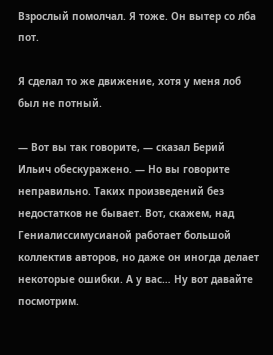Взрослый помолчал. Я тоже. Он вытер со лба пот.

Я сделал то же движение, хотя у меня лоб был не потный.

— Вот вы так говорите, — сказал Берий Ильич обескуражено. — Но вы говорите неправильно. Таких произведений без недостатков не бывает. Вот, скажем, над Гениалиссимусианой работает большой коллектив авторов, но даже он иногда делает некоторые ошибки. А у вас… Ну вот давайте посмотрим.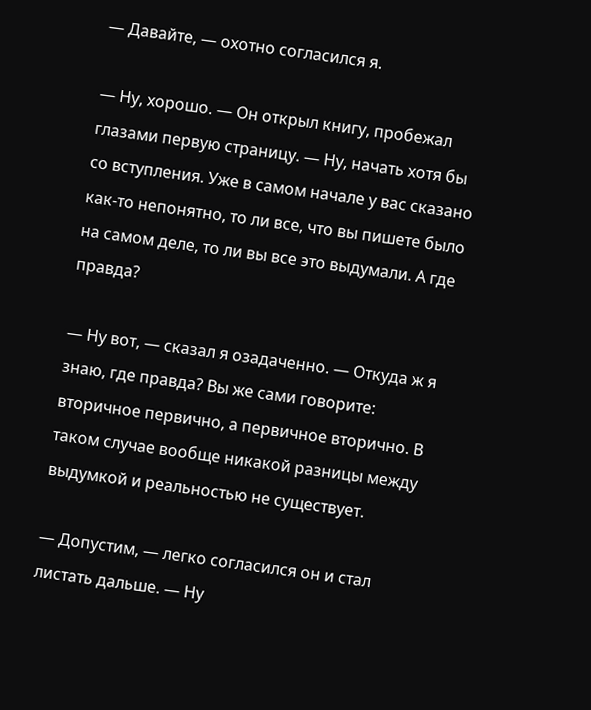— Давайте, — охотно согласился я.

— Ну, хорошо. — Он открыл книгу, пробежал глазами первую страницу. — Ну, начать хотя бы со вступления. Уже в самом начале у вас сказано как-то непонятно, то ли все, что вы пишете было на самом деле, то ли вы все это выдумали. А где правда?

— Ну вот, — сказал я озадаченно. — Откуда ж я знаю, где правда? Вы же сами говорите: вторичное первично, а первичное вторично. В таком случае вообще никакой разницы между выдумкой и реальностью не существует.

— Допустим, — легко согласился он и стал листать дальше. — Ну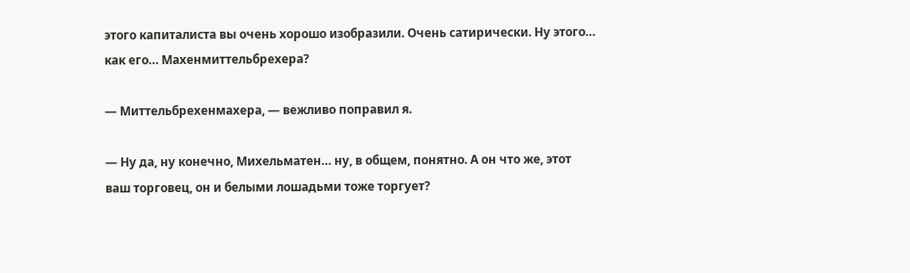этого капиталиста вы очень хорошо изобразили. Очень сатирически. Ну этого… как его… Махенмиттельбрехера?

— Миттельбрехенмахера, — вежливо поправил я.

— Ну да, ну конечно, Михельматен… ну, в общем, понятно. А он что же, этот ваш торговец, он и белыми лошадьми тоже торгует?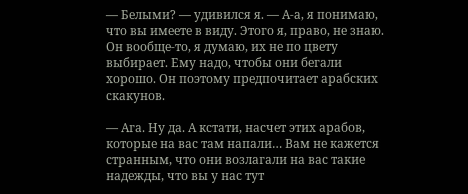— Белыми? — удивился я. — А-а, я понимаю, что вы имеете в виду. Этого я, право, не знаю. Он вообще-то, я думаю, их не по цвету выбирает. Ему надо, чтобы они бегали хорошо. Он поэтому предпочитает арабских скакунов.

— Ага. Ну да. А кстати, насчет этих арабов, которые на вас там напали… Вам не кажется странным, что они возлагали на вас такие надежды, что вы у нас тут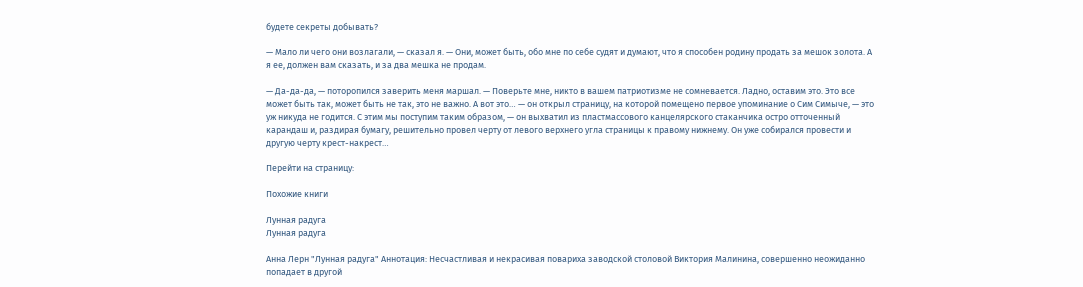будете секреты добывать?

— Мало ли чего они возлагали, — сказал я. — Они, может быть, обо мне по себе судят и думают, что я способен родину продать за мешок золота. А я ее, должен вам сказать, и за два мешка не продам.

— Да-да-да, — поторопился заверить меня маршал. — Поверьте мне, никто в вашем патриотизме не сомневается. Ладно, оставим это. Это все может быть так, может быть не так, это не важно. А вот это… — он открыл страницу, на которой помещено первое упоминание о Сим Симыче, — это уж никуда не годится. С этим мы поступим таким образом, — он выхватил из пластмассового канцелярского стаканчика остро отточенный карандаш и, раздирая бумагу, решительно провел черту от левого верхнего угла страницы к правому нижнему. Он уже собирался провести и другую черту крест-накрест…

Перейти на страницу:

Похожие книги

Лунная радуга
Лунная радуга

Анна Лерн "Лунная радуга" Аннотация: Несчастливая и некрасивая повариха заводской столовой Виктория Малинина, совершенно неожиданно попадает в другой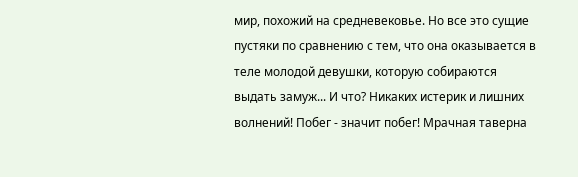мир, похожий на средневековье. Но все это сущие пустяки по сравнению с тем, что она оказывается в теле молодой девушки, которую собираются выдать замуж... И что? Никаких истерик и лишних волнений! Побег - значит побег! Мрачная таверна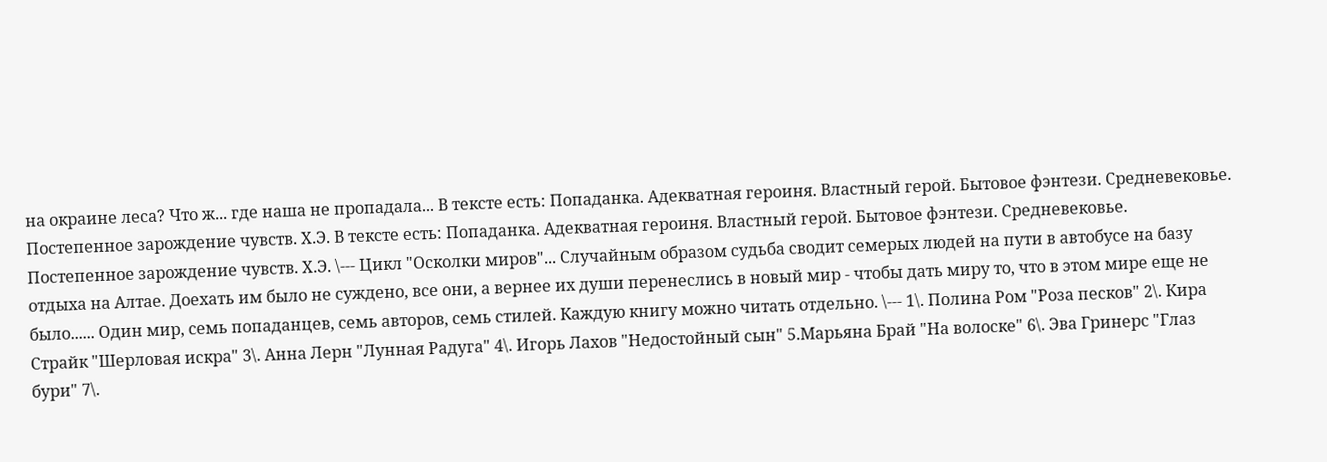на окраине леса? Что ж... где наша не пропадала... В тексте есть: Попаданка. Адекватная героиня. Властный герой. Бытовое фэнтези. Средневековье. Постепенное зарождение чувств. Х.Э. В тексте есть: Попаданка. Адекватная героиня. Властный герой. Бытовое фэнтези. Средневековье. Постепенное зарождение чувств. Х.Э. \--- Цикл "Осколки миров"... Случайным образом судьба сводит семерых людей на пути в автобусе на базу отдыха на Алтае. Доехать им было не суждено, все они, а вернее их души перенеслись в новый мир - чтобы дать миру то, что в этом мире еще не было...... Один мир, семь попаданцев, семь авторов, семь стилей. Каждую книгу можно читать отдельно. \--- 1\. Полина Ром "Роза песков" 2\. Кира Страйк "Шерловая искра" 3\. Анна Лерн "Лунная Радуга" 4\. Игорь Лахов "Недостойный сын" 5.Марьяна Брай "На волоске" 6\. Эва Гринерс "Глаз бури" 7\.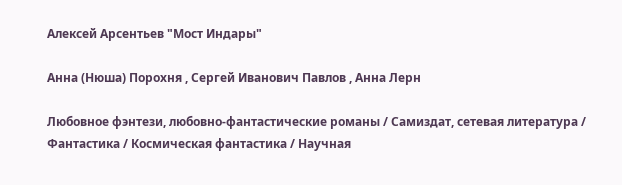Алексей Арсентьев "Мост Индары"

Анна (Нюша) Порохня , Сергей Иванович Павлов , Анна Лерн

Любовное фэнтези, любовно-фантастические романы / Самиздат, сетевая литература / Фантастика / Космическая фантастика / Научная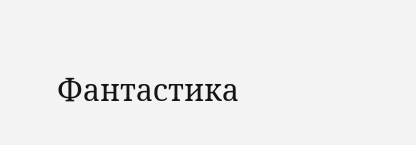Фантастика